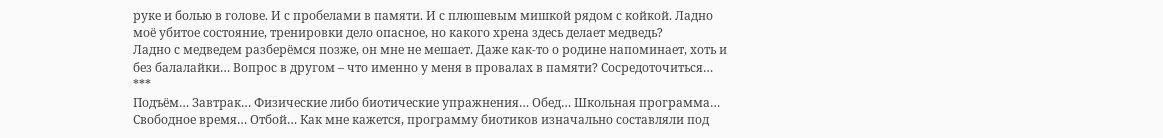руке и болью в голове. И с пробелами в памяти. И с плюшевым мишкой рядом с койкой. Ладно моё убитое состояние, тренировки дело опасное, но какого хрена здесь делает медведь?
Ладно с медведем разберёмся позже, он мне не мешает. Даже как-то о родине напоминает, хоть и без балалайки… Вопрос в другом – что именно у меня в провалах в памяти? Сосредоточиться…
***
Подъём… Завтрак… Физические либо биотические упражнения… Обед… Школьная программа… Свободное время… Отбой… Как мне кажется, программу биотиков изначально составляли под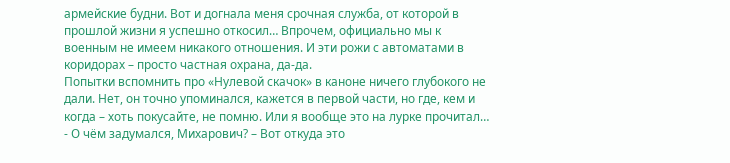армейские будни. Вот и догнала меня срочная служба, от которой в прошлой жизни я успешно откосил… Впрочем, официально мы к военным не имеем никакого отношения. И эти рожи с автоматами в коридорах – просто частная охрана, да-да.
Попытки вспомнить про «Нулевой скачок» в каноне ничего глубокого не дали. Нет, он точно упоминался, кажется в первой части, но где, кем и когда – хоть покусайте, не помню. Или я вообще это на лурке прочитал…
- О чём задумался, Михарович? – Вот откуда это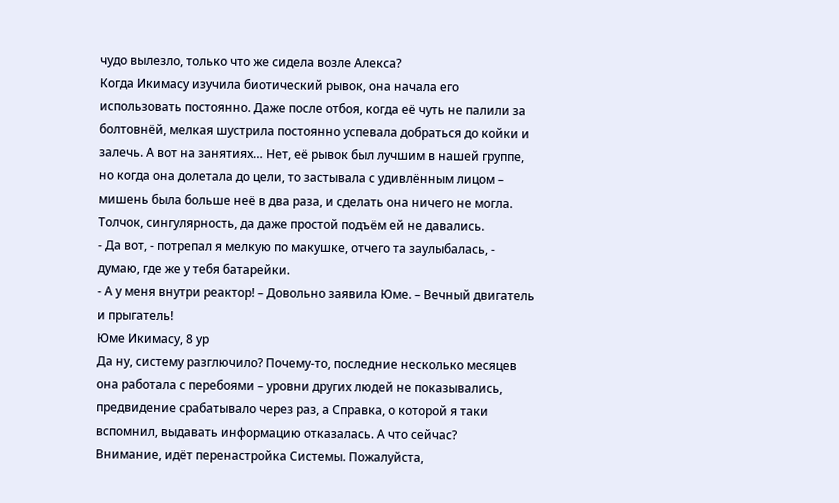чудо вылезло, только что же сидела возле Алекса?
Когда Икимасу изучила биотический рывок, она начала его использовать постоянно. Даже после отбоя, когда её чуть не палили за болтовнёй, мелкая шустрила постоянно успевала добраться до койки и залечь. А вот на занятиях… Нет, её рывок был лучшим в нашей группе, но когда она долетала до цели, то застывала с удивлённым лицом – мишень была больше неё в два раза, и сделать она ничего не могла. Толчок, сингулярность, да даже простой подъём ей не давались.
- Да вот, - потрепал я мелкую по макушке, отчего та заулыбалась, - думаю, где же у тебя батарейки.
- А у меня внутри реактор! – Довольно заявила Юме. – Вечный двигатель и прыгатель!
Юме Икимасу, 8 ур
Да ну, систему разглючило? Почему-то, последние несколько месяцев она работала с перебоями – уровни других людей не показывались, предвидение срабатывало через раз, а Справка, о которой я таки вспомнил, выдавать информацию отказалась. А что сейчас?
Внимание, идёт перенастройка Системы. Пожалуйста,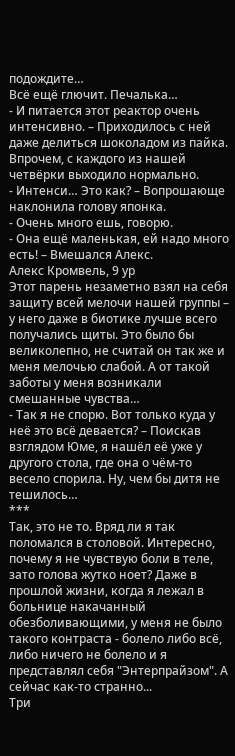подождите…
Всё ещё глючит. Печалька…
- И питается этот реактор очень интенсивно. – Приходилось с ней даже делиться шоколадом из пайка. Впрочем, с каждого из нашей четвёрки выходило нормально.
- Интенси… Это как? – Вопрошающе наклонила голову японка.
- Очень много ешь, говорю.
- Она ещё маленькая, ей надо много есть! – Вмешался Алекс.
Алекс Кромвель, 9 ур
Этот парень незаметно взял на себя защиту всей мелочи нашей группы – у него даже в биотике лучше всего получались щиты. Это было бы великолепно, не считай он так же и меня мелочью слабой. А от такой заботы у меня возникали смешанные чувства…
- Так я не спорю. Вот только куда у неё это всё девается? – Поискав взглядом Юме, я нашёл её уже у другого стола, где она о чём-то весело спорила. Ну, чем бы дитя не тешилось…
***
Так, это не то. Вряд ли я так поломался в столовой. Интересно, почему я не чувствую боли в теле, зато голова жутко ноет? Даже в прошлой жизни, когда я лежал в больнице накачанный обезболивающими, у меня не было такого контраста - болело либо всё, либо ничего не болело и я представлял себя "Энтерпрайзом". А сейчас как-то странно...
Три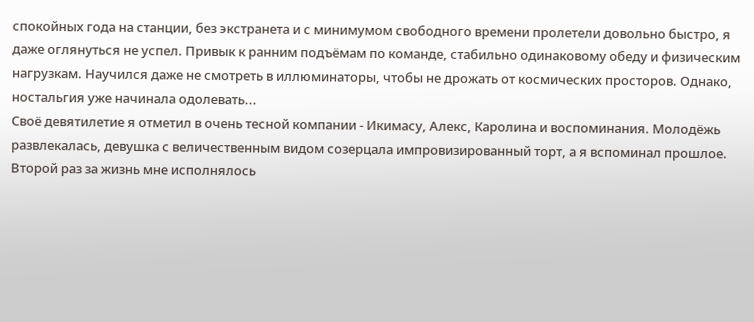спокойных года на станции, без экстранета и с минимумом свободного времени пролетели довольно быстро, я даже оглянуться не успел. Привык к ранним подъёмам по команде, стабильно одинаковому обеду и физическим нагрузкам. Научился даже не смотреть в иллюминаторы, чтобы не дрожать от космических просторов. Однако, ностальгия уже начинала одолевать...
Своё девятилетие я отметил в очень тесной компании - Икимасу, Алекс, Каролина и воспоминания. Молодёжь развлекалась, девушка с величественным видом созерцала импровизированный торт, а я вспоминал прошлое. Второй раз за жизнь мне исполнялось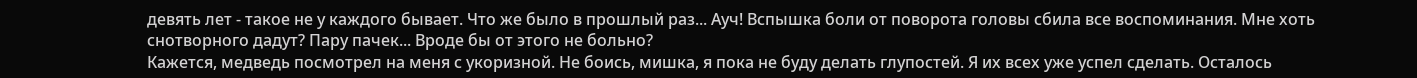девять лет - такое не у каждого бывает. Что же было в прошлый раз... Ауч! Вспышка боли от поворота головы сбила все воспоминания. Мне хоть снотворного дадут? Пару пачек... Вроде бы от этого не больно?
Кажется, медведь посмотрел на меня с укоризной. Не боись, мишка, я пока не буду делать глупостей. Я их всех уже успел сделать. Осталось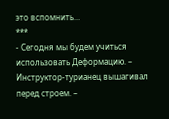это вспомнить…
***
- Сегодня мы будем учиться использовать Деформацию. – Инструктор-турианец вышагивал перед строем. –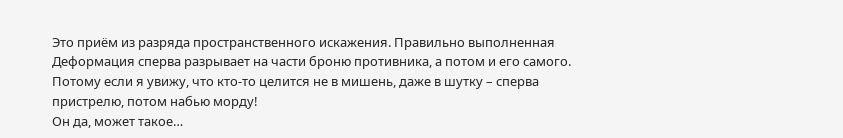Это приём из разряда пространственного искажения. Правильно выполненная Деформация сперва разрывает на части броню противника, а потом и его самого. Потому если я увижу, что кто-то целится не в мишень, даже в шутку – сперва пристрелю, потом набью морду!
Он да, может такое…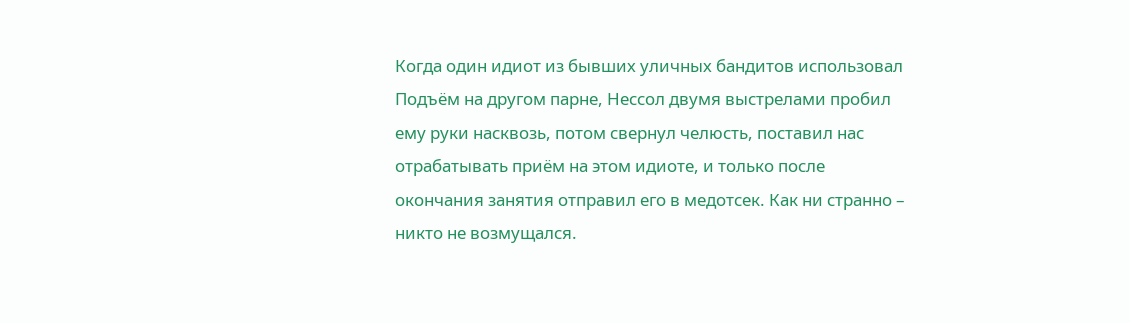Когда один идиот из бывших уличных бандитов использовал Подъём на другом парне, Нессол двумя выстрелами пробил ему руки насквозь, потом свернул челюсть, поставил нас отрабатывать приём на этом идиоте, и только после окончания занятия отправил его в медотсек. Как ни странно – никто не возмущался.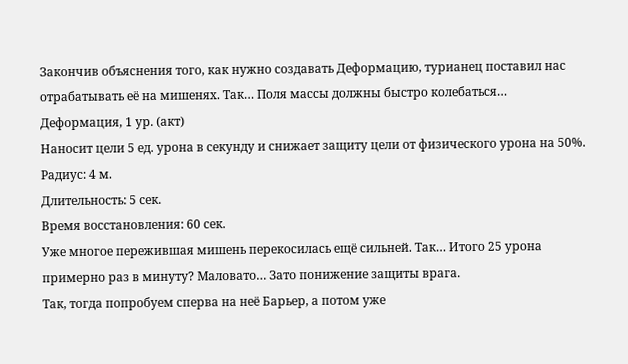Закончив объяснения того, как нужно создавать Деформацию, турианец поставил нас отрабатывать её на мишенях. Так… Поля массы должны быстро колебаться…
Деформация, 1 ур. (акт)
Наносит цели 5 ед. урона в секунду и снижает защиту цели от физического урона на 50%.
Радиус: 4 м.
Длительность: 5 сек.
Время восстановления: 60 сек.
Уже многое пережившая мишень перекосилась ещё сильней. Так… Итого 25 урона примерно раз в минуту? Маловато… Зато понижение защиты врага.
Так, тогда попробуем сперва на неё Барьер, а потом уже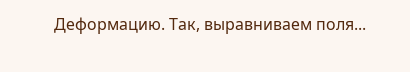Деформацию. Так, выравниваем поля...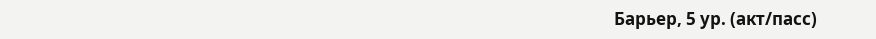Барьер, 5 ур. (акт/пасс)